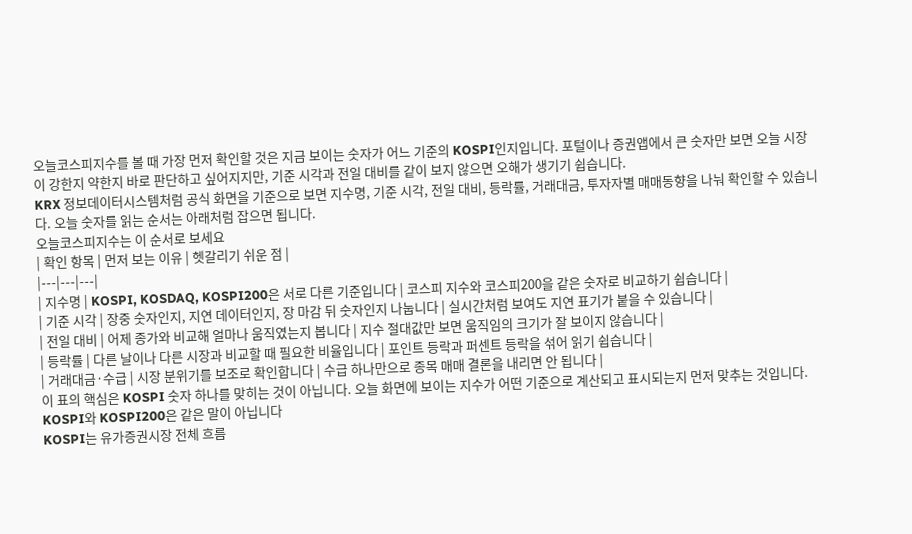오늘코스피지수를 볼 때 가장 먼저 확인할 것은 지금 보이는 숫자가 어느 기준의 KOSPI인지입니다. 포털이나 증권앱에서 큰 숫자만 보면 오늘 시장이 강한지 약한지 바로 판단하고 싶어지지만, 기준 시각과 전일 대비를 같이 보지 않으면 오해가 생기기 쉽습니다.
KRX 정보데이터시스템처럼 공식 화면을 기준으로 보면 지수명, 기준 시각, 전일 대비, 등락률, 거래대금, 투자자별 매매동향을 나눠 확인할 수 있습니다. 오늘 숫자를 읽는 순서는 아래처럼 잡으면 됩니다.
오늘코스피지수는 이 순서로 보세요
| 확인 항목 | 먼저 보는 이유 | 헷갈리기 쉬운 점 |
|---|---|---|
| 지수명 | KOSPI, KOSDAQ, KOSPI200은 서로 다른 기준입니다 | 코스피 지수와 코스피200을 같은 숫자로 비교하기 쉽습니다 |
| 기준 시각 | 장중 숫자인지, 지연 데이터인지, 장 마감 뒤 숫자인지 나눕니다 | 실시간처럼 보여도 지연 표기가 붙을 수 있습니다 |
| 전일 대비 | 어제 종가와 비교해 얼마나 움직였는지 봅니다 | 지수 절대값만 보면 움직임의 크기가 잘 보이지 않습니다 |
| 등락률 | 다른 날이나 다른 시장과 비교할 때 필요한 비율입니다 | 포인트 등락과 퍼센트 등락을 섞어 읽기 쉽습니다 |
| 거래대금·수급 | 시장 분위기를 보조로 확인합니다 | 수급 하나만으로 종목 매매 결론을 내리면 안 됩니다 |
이 표의 핵심은 KOSPI 숫자 하나를 맞히는 것이 아닙니다. 오늘 화면에 보이는 지수가 어떤 기준으로 계산되고 표시되는지 먼저 맞추는 것입니다.
KOSPI와 KOSPI200은 같은 말이 아닙니다
KOSPI는 유가증권시장 전체 흐름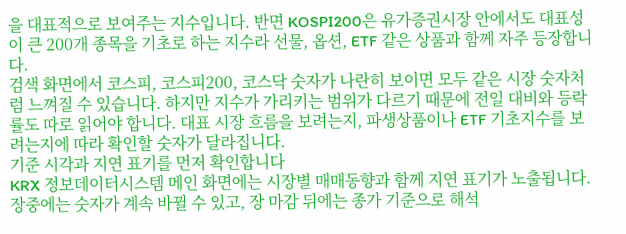을 대표적으로 보여주는 지수입니다. 반면 KOSPI200은 유가증권시장 안에서도 대표성이 큰 200개 종목을 기초로 하는 지수라 선물, 옵션, ETF 같은 상품과 함께 자주 등장합니다.
검색 화면에서 코스피, 코스피200, 코스닥 숫자가 나란히 보이면 모두 같은 시장 숫자처럼 느껴질 수 있습니다. 하지만 지수가 가리키는 범위가 다르기 때문에 전일 대비와 등락률도 따로 읽어야 합니다. 대표 시장 흐름을 보려는지, 파생상품이나 ETF 기초지수를 보려는지에 따라 확인할 숫자가 달라집니다.
기준 시각과 지연 표기를 먼저 확인합니다
KRX 정보데이터시스템 메인 화면에는 시장별 매매동향과 함께 지연 표기가 노출됩니다. 장중에는 숫자가 계속 바뀔 수 있고, 장 마감 뒤에는 종가 기준으로 해석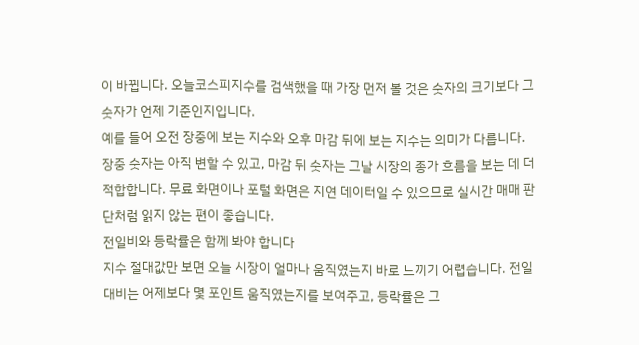이 바뀝니다. 오늘코스피지수를 검색했을 때 가장 먼저 볼 것은 숫자의 크기보다 그 숫자가 언제 기준인지입니다.
예를 들어 오전 장중에 보는 지수와 오후 마감 뒤에 보는 지수는 의미가 다릅니다. 장중 숫자는 아직 변할 수 있고, 마감 뒤 숫자는 그날 시장의 종가 흐름을 보는 데 더 적합합니다. 무료 화면이나 포털 화면은 지연 데이터일 수 있으므로 실시간 매매 판단처럼 읽지 않는 편이 좋습니다.
전일비와 등락률은 함께 봐야 합니다
지수 절대값만 보면 오늘 시장이 얼마나 움직였는지 바로 느끼기 어렵습니다. 전일 대비는 어제보다 몇 포인트 움직였는지를 보여주고, 등락률은 그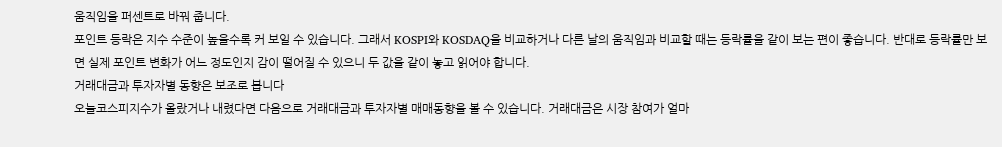움직임을 퍼센트로 바꿔 줍니다.
포인트 등락은 지수 수준이 높을수록 커 보일 수 있습니다. 그래서 KOSPI와 KOSDAQ을 비교하거나 다른 날의 움직임과 비교할 때는 등락률을 같이 보는 편이 좋습니다. 반대로 등락률만 보면 실제 포인트 변화가 어느 정도인지 감이 떨어질 수 있으니 두 값을 같이 놓고 읽어야 합니다.
거래대금과 투자자별 동향은 보조로 봅니다
오늘코스피지수가 올랐거나 내렸다면 다음으로 거래대금과 투자자별 매매동향을 볼 수 있습니다. 거래대금은 시장 참여가 얼마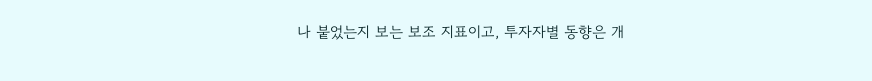나 붙었는지 보는 보조 지표이고, 투자자별 동향은 개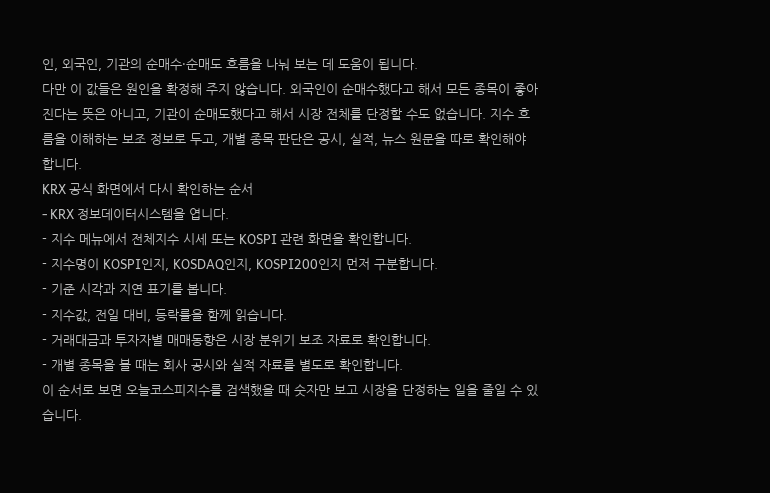인, 외국인, 기관의 순매수·순매도 흐름을 나눠 보는 데 도움이 됩니다.
다만 이 값들은 원인을 확정해 주지 않습니다. 외국인이 순매수했다고 해서 모든 종목이 좋아진다는 뜻은 아니고, 기관이 순매도했다고 해서 시장 전체를 단정할 수도 없습니다. 지수 흐름을 이해하는 보조 정보로 두고, 개별 종목 판단은 공시, 실적, 뉴스 원문을 따로 확인해야 합니다.
KRX 공식 화면에서 다시 확인하는 순서
- KRX 정보데이터시스템을 엽니다.
- 지수 메뉴에서 전체지수 시세 또는 KOSPI 관련 화면을 확인합니다.
- 지수명이 KOSPI인지, KOSDAQ인지, KOSPI200인지 먼저 구분합니다.
- 기준 시각과 지연 표기를 봅니다.
- 지수값, 전일 대비, 등락률을 함께 읽습니다.
- 거래대금과 투자자별 매매동향은 시장 분위기 보조 자료로 확인합니다.
- 개별 종목을 볼 때는 회사 공시와 실적 자료를 별도로 확인합니다.
이 순서로 보면 오늘코스피지수를 검색했을 때 숫자만 보고 시장을 단정하는 일을 줄일 수 있습니다.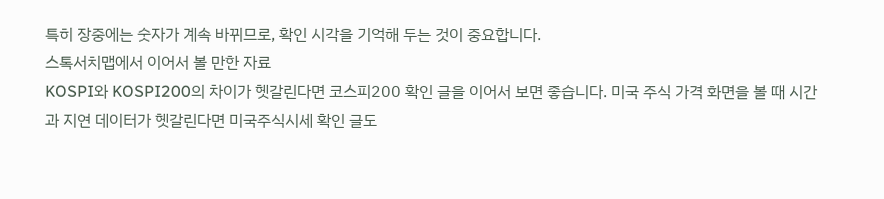특히 장중에는 숫자가 계속 바뀌므로, 확인 시각을 기억해 두는 것이 중요합니다.
스톡서치맵에서 이어서 볼 만한 자료
KOSPI와 KOSPI200의 차이가 헷갈린다면 코스피200 확인 글을 이어서 보면 좋습니다. 미국 주식 가격 화면을 볼 때 시간과 지연 데이터가 헷갈린다면 미국주식시세 확인 글도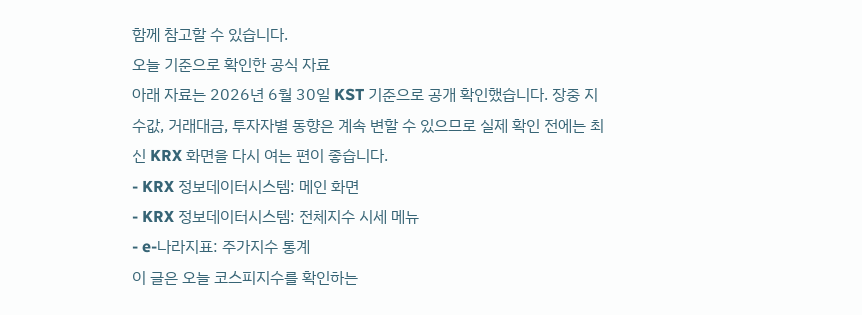함께 참고할 수 있습니다.
오늘 기준으로 확인한 공식 자료
아래 자료는 2026년 6월 30일 KST 기준으로 공개 확인했습니다. 장중 지수값, 거래대금, 투자자별 동향은 계속 변할 수 있으므로 실제 확인 전에는 최신 KRX 화면을 다시 여는 편이 좋습니다.
- KRX 정보데이터시스템: 메인 화면
- KRX 정보데이터시스템: 전체지수 시세 메뉴
- e-나라지표: 주가지수 통계
이 글은 오늘 코스피지수를 확인하는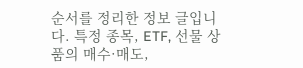순서를 정리한 정보 글입니다. 특정 종목, ETF, 선물 상품의 매수·매도,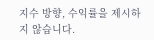지수 방향, 수익률을 제시하지 않습니다.